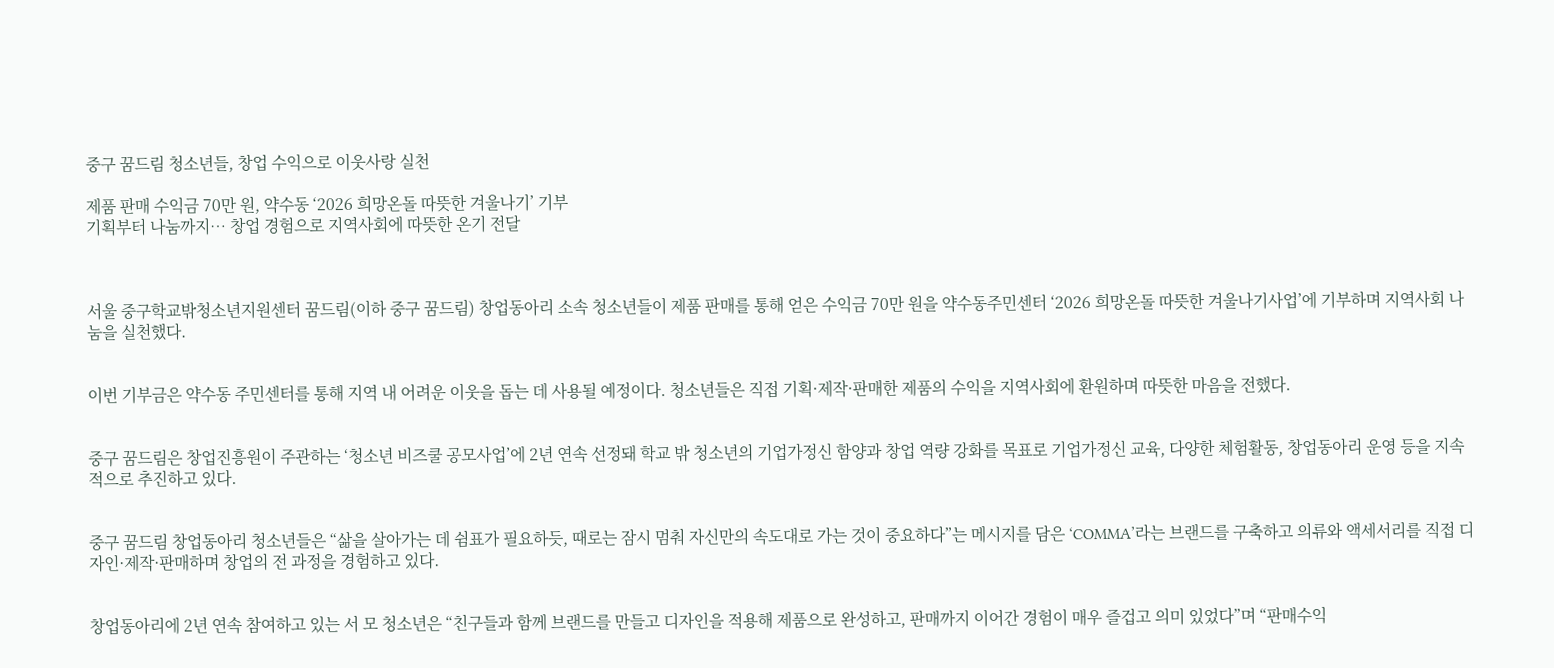중구 꿈드림 청소년들, 창업 수익으로 이웃사랑 실천

제품 판매 수익금 70만 원, 약수동 ‘2026 희망온돌 따뜻한 겨울나기’ 기부
기획부터 나눔까지… 창업 경험으로 지역사회에 따뜻한 온기 전달



서울 중구학교밖청소년지원센터 꿈드림(이하 중구 꿈드림) 창업동아리 소속 청소년들이 제품 판매를 통해 얻은 수익금 70만 원을 약수동주민센터 ‘2026 희망온돌 따뜻한 겨울나기사업’에 기부하며 지역사회 나눔을 실천했다.


이번 기부금은 약수동 주민센터를 통해 지역 내 어려운 이웃을 돕는 데 사용될 예정이다. 청소년들은 직접 기획·제작·판매한 제품의 수익을 지역사회에 환원하며 따뜻한 마음을 전했다.


중구 꿈드림은 창업진흥원이 주관하는 ‘청소년 비즈쿨 공모사업’에 2년 연속 선정돼 학교 밖 청소년의 기업가정신 함양과 창업 역량 강화를 목표로 기업가정신 교육, 다양한 체험활동, 창업동아리 운영 등을 지속적으로 추진하고 있다.


중구 꿈드림 창업동아리 청소년들은 “삶을 살아가는 데 쉼표가 필요하듯, 때로는 잠시 멈춰 자신만의 속도대로 가는 것이 중요하다”는 메시지를 담은 ‘COMMA’라는 브랜드를 구축하고 의류와 액세서리를 직접 디자인·제작·판매하며 창업의 전 과정을 경험하고 있다.


창업동아리에 2년 연속 참여하고 있는 서 모 청소년은 “친구들과 함께 브랜드를 만들고 디자인을 적용해 제품으로 완성하고, 판매까지 이어간 경험이 매우 즐겁고 의미 있었다”며 “판매수익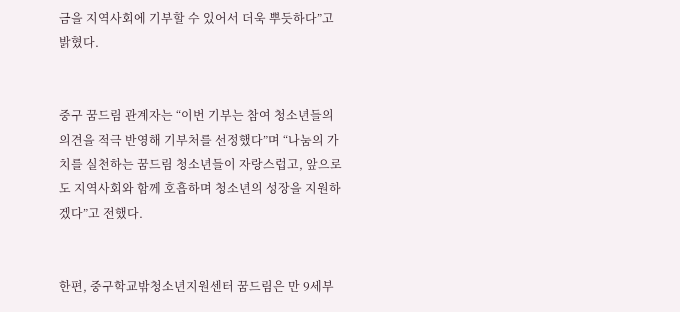금을 지역사회에 기부할 수 있어서 더욱 뿌듯하다”고 밝혔다.


중구 꿈드림 관계자는 “이번 기부는 참여 청소년들의 의견을 적극 반영해 기부처를 선정했다”며 “나눔의 가치를 실천하는 꿈드림 청소년들이 자랑스럽고, 앞으로도 지역사회와 함께 호흡하며 청소년의 성장을 지원하겠다”고 전했다.


한편, 중구학교밖청소년지원센터 꿈드림은 만 9세부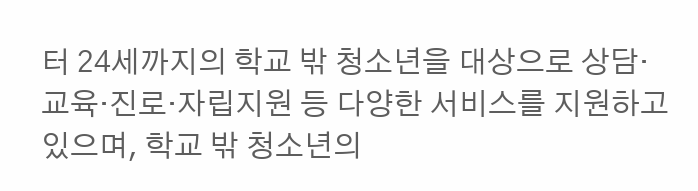터 24세까지의 학교 밖 청소년을 대상으로 상담·교육·진로·자립지원 등 다양한 서비스를 지원하고 있으며, 학교 밖 청소년의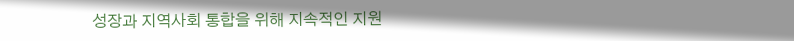성장과 지역사회 통합을 위해 지속적인 지원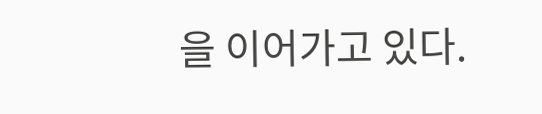을 이어가고 있다.